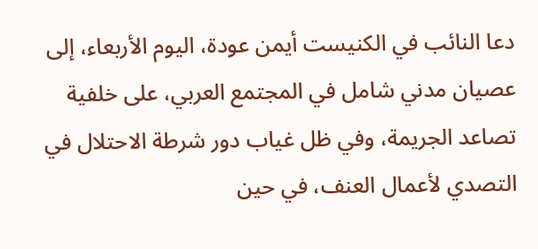دعا النائب في الكنيست أيمن عودة، اليوم الأربعاء، إلى عصيان مدني شامل في المجتمع العربي، على خلفية تصاعد الجريمة، وفي ظل غياب دور شرطة الاحتلال في التصدي لأعمال العنف، في حين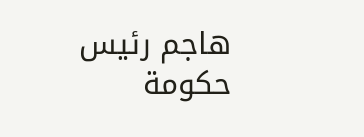هاجم رئيس حكومة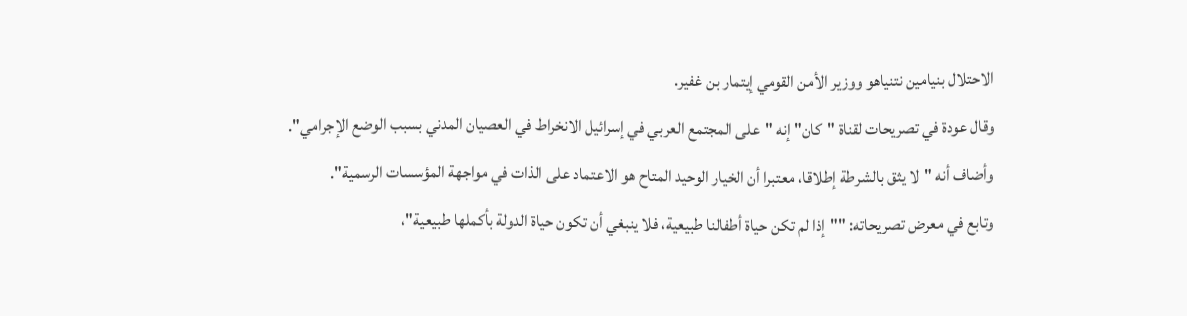الاحتلال بنيامين نتنياهو ووزير الأمن القومي إيتمار بن غفير.
وقال عودة في تصريحات لقناة "كان" إنه "على المجتمع العربي في إسرائيل الانخراط في العصيان المدني بسبب الوضع الإجرامي". وأضاف أنه "لا يثق بالشرطة إطلاقا، معتبرا أن الخيار الوحيد المتاح هو الاعتماد على الذات في مواجهة المؤسسات الرسمية".
وتابع في معرض تصريحاته: ""إذا لم تكن حياة أطفالنا طبيعية، فلا ينبغي أن تكون حياة الدولة بأكملها طبيعية"،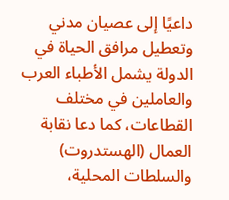داعيًا إلى عصيان مدني وتعطيل مرافق الحياة في الدولة يشمل الأطباء العرب والعاملين في مختلف القطاعات، كما دعا نقابة العمال (الهستدروت) والسلطات المحلية،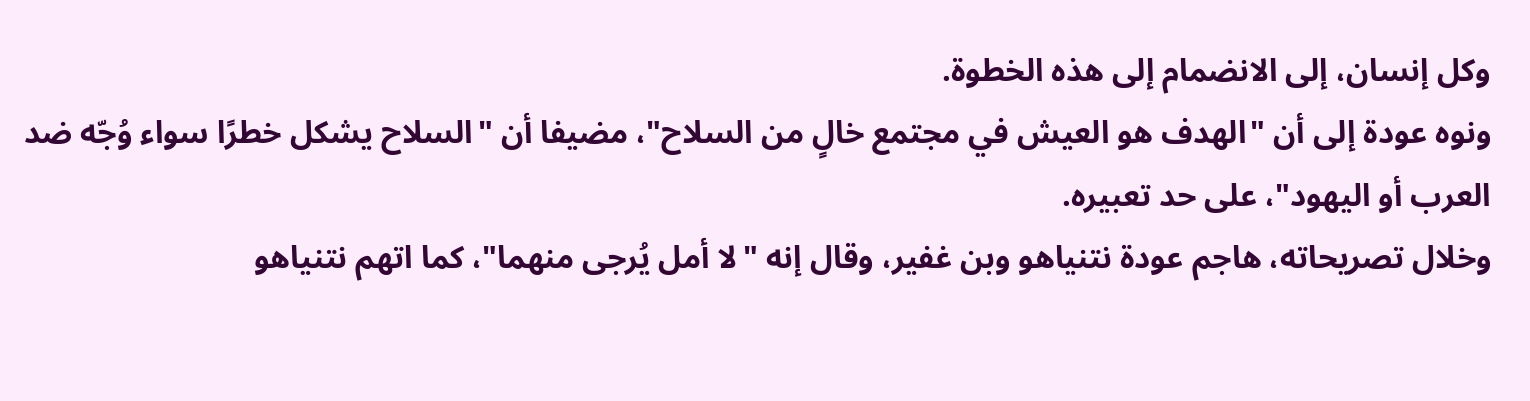وكل إنسان، إلى الانضمام إلى هذه الخطوة.
ونوه عودة إلى أن "الهدف هو العيش في مجتمع خالٍ من السلاح"، مضيفا أن "السلاح يشكل خطرًا سواء وُجّه ضد العرب أو اليهود"، على حد تعبيره.
وخلال تصريحاته، هاجم عودة نتنياهو وبن غفير، وقال إنه "لا أمل يُرجى منهما"، كما اتهم نتنياهو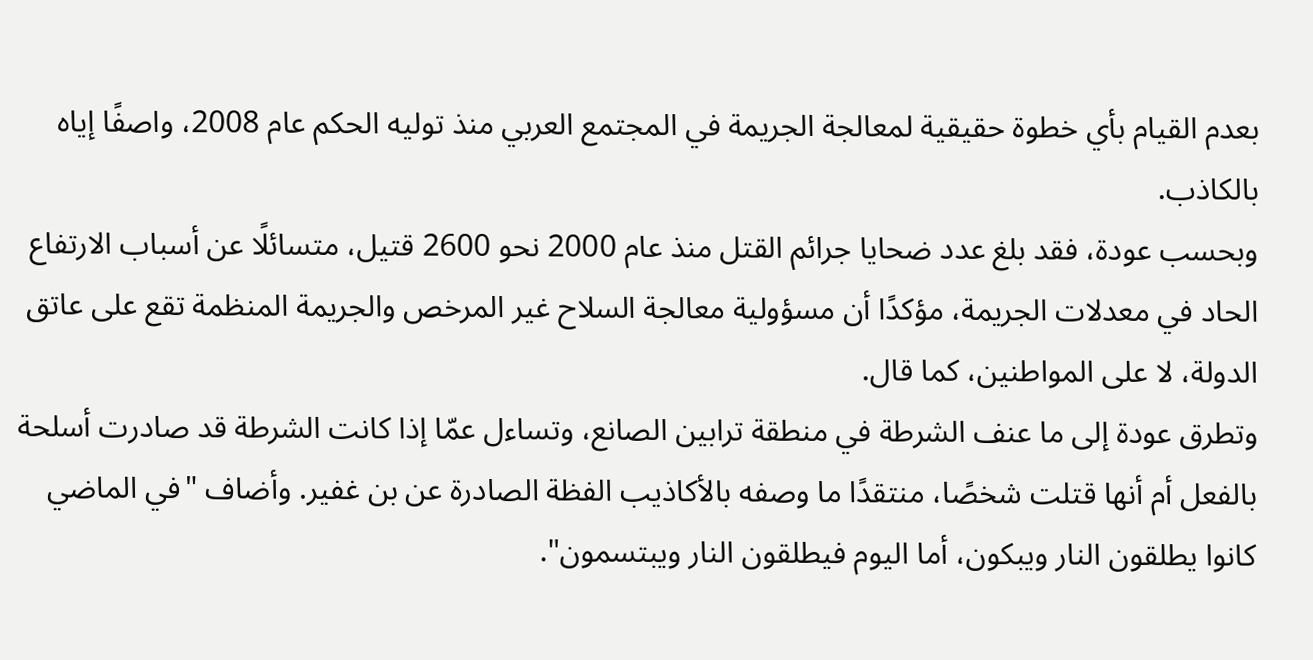بعدم القيام بأي خطوة حقيقية لمعالجة الجريمة في المجتمع العربي منذ توليه الحكم عام 2008، واصفًا إياه بالكاذب.
وبحسب عودة، فقد بلغ عدد ضحايا جرائم القتل منذ عام 2000 نحو 2600 قتيل، متسائلًا عن أسباب الارتفاع الحاد في معدلات الجريمة، مؤكدًا أن مسؤولية معالجة السلاح غير المرخص والجريمة المنظمة تقع على عاتق الدولة، لا على المواطنين، كما قال.
وتطرق عودة إلى ما عنف الشرطة في منطقة ترابين الصانع، وتساءل عمّا إذا كانت الشرطة قد صادرت أسلحة بالفعل أم أنها قتلت شخصًا، منتقدًا ما وصفه بالأكاذيب الفظة الصادرة عن بن غفير. وأضاف "في الماضي كانوا يطلقون النار ويبكون، أما اليوم فيطلقون النار ويبتسمون".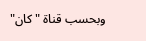وبحسب قناة "كان"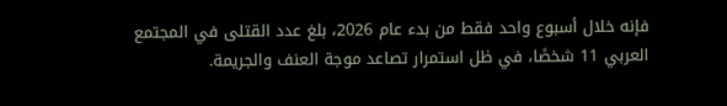فإنه خلال أسبوع واحد فقط من بدء عام 2026، بلغ عدد القتلى في المجتمع العربي 11 شخصًا، في ظل استمرار تصاعد موجة العنف والجريمة.